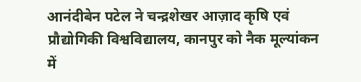आनंदीबेन पटेल ने चन्द्रशेखर आज़ाद कृषि एवं प्रौद्योगिकी विश्वविद्यालय, कानपुर को नैक मूल्यांकन में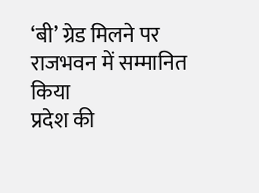‘बी’ ग्रेड मिलने पर राजभवन में सम्मानित किया
प्रदेश की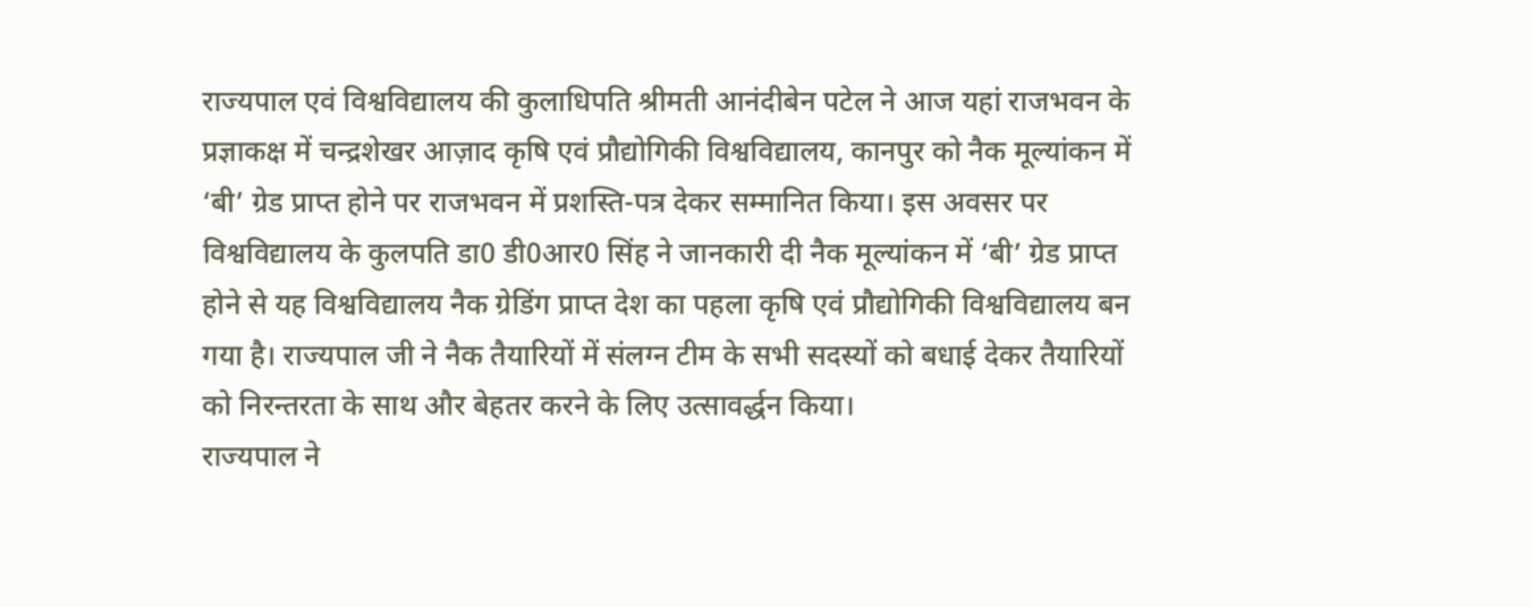राज्यपाल एवं विश्वविद्यालय की कुलाधिपति श्रीमती आनंदीबेन पटेल ने आज यहां राजभवन के प्रज्ञाकक्ष में चन्द्रशेखर आज़ाद कृषि एवं प्रौद्योगिकी विश्वविद्यालय, कानपुर को नैक मूल्यांकन में ‘बी’ ग्रेड प्राप्त होने पर राजभवन में प्रशस्ति-पत्र देकर सम्मानित किया। इस अवसर पर विश्वविद्यालय के कुलपति डा0 डी0आर0 सिंह ने जानकारी दी नैक मूल्यांकन में ‘बी’ ग्रेड प्राप्त होने से यह विश्वविद्यालय नैक ग्रेडिंग प्राप्त देश का पहला कृषि एवं प्रौद्योगिकी विश्वविद्यालय बन गया है। राज्यपाल जी ने नैक तैयारियों में संलग्न टीम के सभी सदस्यों को बधाई देकर तैयारियों को निरन्तरता के साथ और बेहतर करने के लिए उत्सावर्द्धन किया।
राज्यपाल ने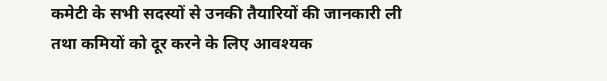कमेटी के सभी सदस्यों से उनकी तैयारियों की जानकारी ली तथा कमियों को दूर करने के लिए आवश्यक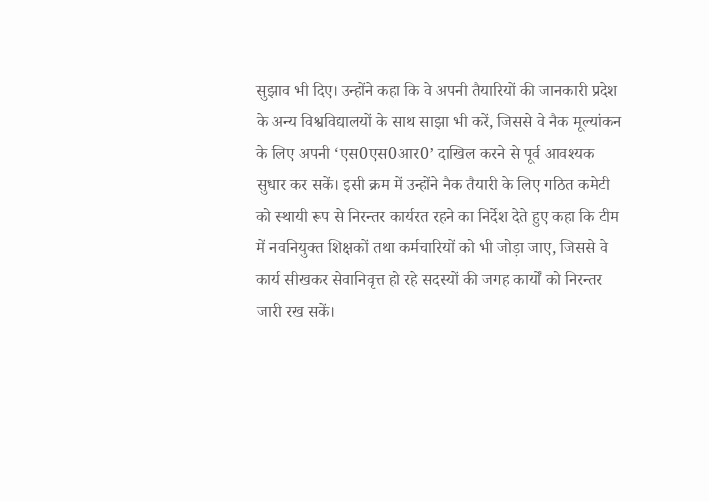सुझाव भी दिए। उन्होंने कहा कि वे अपनी तैयारियों की जानकारी प्रदेश के अन्य विश्वविद्यालयों के साथ साझा भी करें, जिससे वे नैक मूल्यांकन के लिए अपनी ‘एस0एस0आर0’ दाखिल करने से पूर्व आवश्यक सुधार कर सकें। इसी क्रम में उन्होंने नैक तैयारी के लिए गठित कमेटी को स्थायी रूप से निरन्तर कार्यरत रहने का निर्देश देते हुए कहा कि टीम में नवनियुक्त शिक्षकों तथा कर्मचारियों को भी जोड़ा जाए, जिससे वे कार्य सीखकर सेवानिवृत्त हो रहे सदस्यों की जगह कार्यों को निरन्तर जारी रख सकें।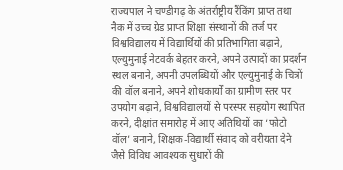राज्यपाल ने चण्डीगढ़ के अंतर्राष्ट्रीय रैंकिंग प्राप्त तथा नैक में उच्च ग्रेड प्राप्त शिक्षा संस्थानों की तर्ज पर विश्वविद्यालय में विद्यार्थियों की प्रतिभागिता बढ़ाने, एल्युमुनाई नेटवर्क बेहतर करने, अपने उत्पादों का प्रदर्शन स्थल बनाने, अपनी उपलब्धियों और एल्युमुनाई के चित्रों की वॉल बनाने, अपने शोधकार्यों का ग्रामीण स्तर पर उपयोग बढ़ाने, विश्वविद्यालयों से परस्पर सहयोग स्थापित करने, दीक्षांत समारोह में आए अतिथियों का ‘फोटो वॉल’ बनाने, शिक्षक-विद्यार्थी संवाद को वरीयता देने जैसे विविध आवश्यक सुधारों की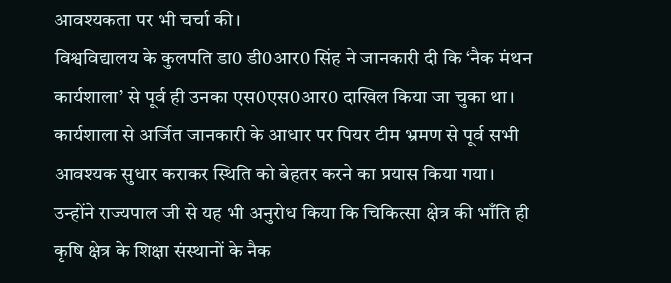आवश्यकता पर भी चर्चा की।
विश्वविद्यालय के कुलपति डा0 डी0आर0 सिंह ने जानकारी दी कि ‘नैक मंथन कार्यशाला’ से पूर्व ही उनका एस0एस0आर0 दाखिल किया जा चुका था। कार्यशाला से अर्जित जानकारी के आधार पर पियर टीम भ्रमण से पूर्व सभी आवश्यक सुधार कराकर स्थिति को बेहतर करने का प्रयास किया गया। उन्होंने राज्यपाल जी से यह भी अनुरोध किया कि चिकित्सा क्षेत्र की भाँति ही कृषि क्षेत्र के शिक्षा संस्थानों के नैक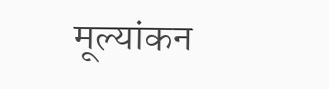मूल्यांकन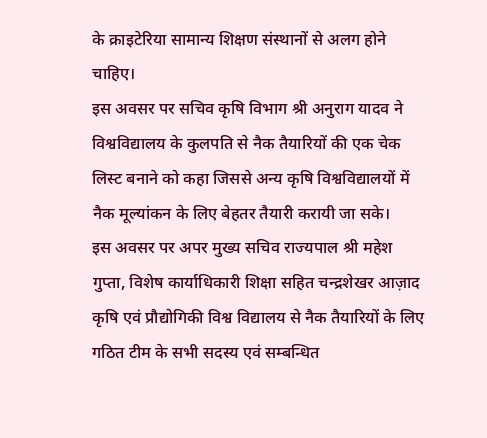के क्राइटेरिया सामान्य शिक्षण संस्थानों से अलग होने चाहिए।
इस अवसर पर सचिव कृषि विभाग श्री अनुराग यादव ने विश्वविद्यालय के कुलपति से नैक तैयारियों की एक चेक लिस्ट बनाने को कहा जिससे अन्य कृषि विश्वविद्यालयों में नैक मूल्यांकन के लिए बेहतर तैयारी करायी जा सके।
इस अवसर पर अपर मुख्य सचिव राज्यपाल श्री महेश गुप्ता, विशेष कार्याधिकारी शिक्षा सहित चन्द्रशेखर आज़ाद कृषि एवं प्रौद्योगिकी विश्व विद्यालय से नैक तैयारियों के लिए गठित टीम के सभी सदस्य एवं सम्बन्धित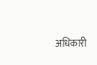अधिकारी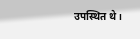उपस्थित थे।